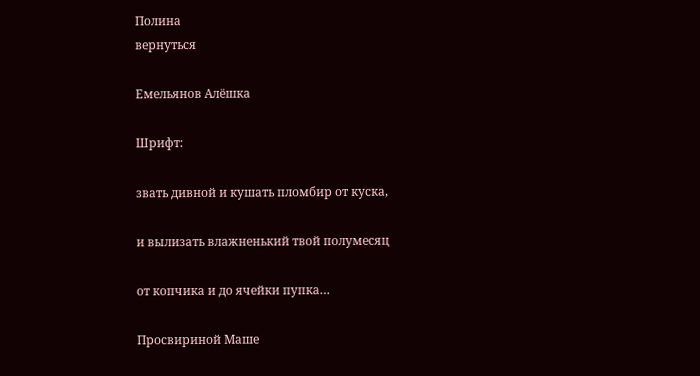Полина
вернуться

Емельянов Алёшка

Шрифт:

звать дивной и кушать пломбир от куска,

и вылизать влажненький твой полумесяц

от копчика и до ячейки пупка…

Просвириной Маше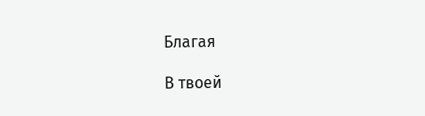Благая

В твоей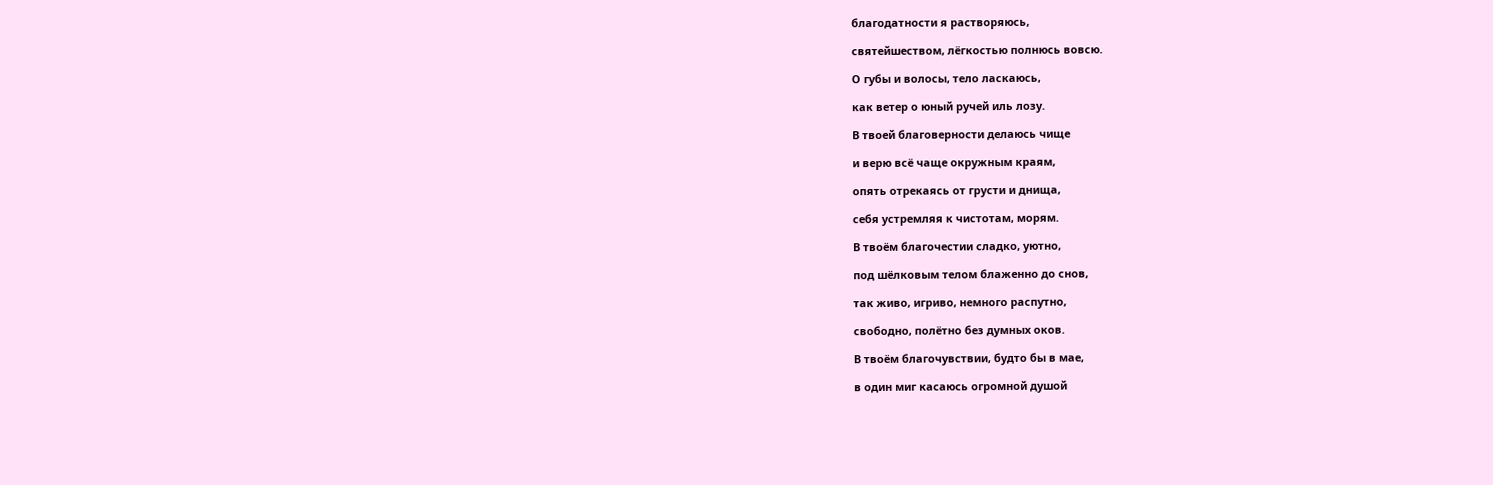благодатности я растворяюсь,

святейшеством, лёгкостью полнюсь вовсю.

О губы и волосы, тело ласкаюсь,

как ветер о юный ручей иль лозу.

В твоей благоверности делаюсь чище

и верю всё чаще окружным краям,

опять отрекаясь от грусти и днища,

себя устремляя к чистотам, морям.

В твоём благочестии сладко, уютно,

под шёлковым телом блаженно до снов,

так живо, игриво, немного распутно,

свободно, полётно без думных оков.

В твоём благочувствии, будто бы в мае,

в один миг касаюсь огромной душой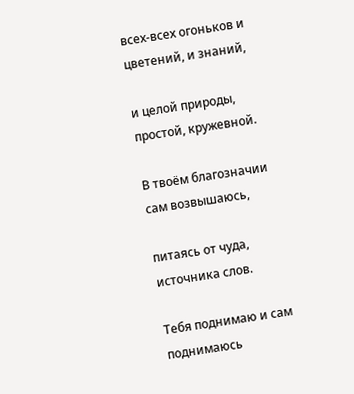всех-всех огоньков и цветений, и знаний,

и целой природы, простой, кружевной.

В твоём благозначии сам возвышаюсь,

питаясь от чуда, источника слов.

Тебя поднимаю и сам поднимаюсь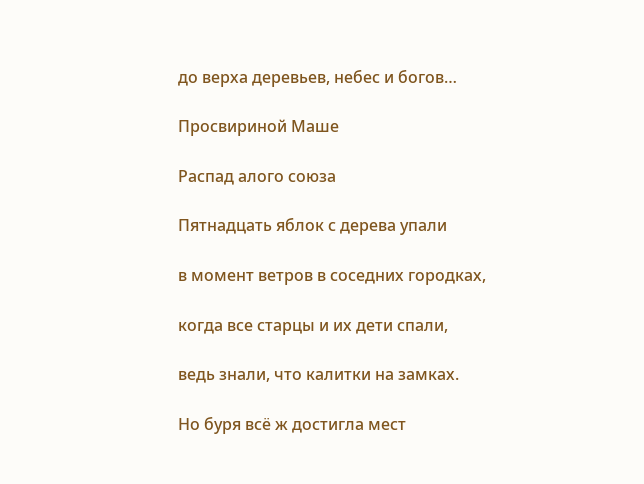до верха деревьев, небес и богов…

Просвириной Маше

Распад алого союза

Пятнадцать яблок с дерева упали

в момент ветров в соседних городках,

когда все старцы и их дети спали,

ведь знали, что калитки на замках.

Но буря всё ж достигла мест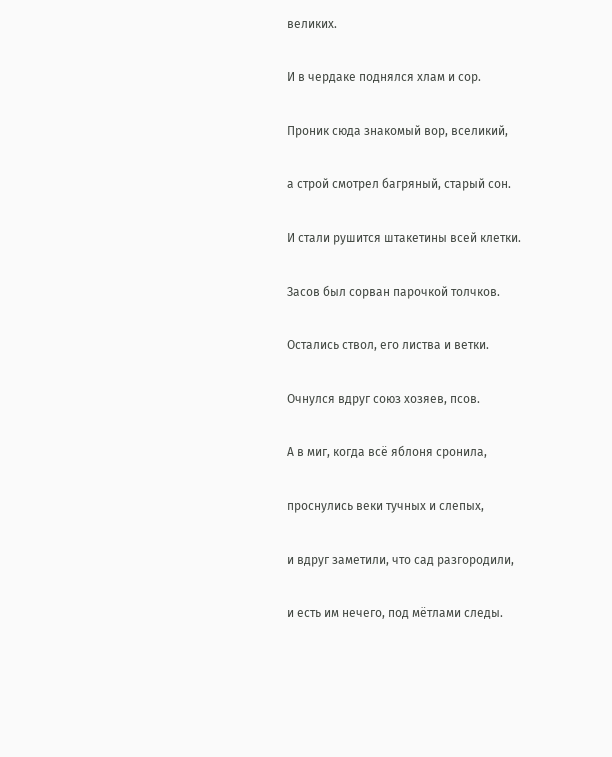великих.

И в чердаке поднялся хлам и сор.

Проник сюда знакомый вор, вселикий,

а строй смотрел багряный, старый сон.

И стали рушится штакетины всей клетки.

Засов был сорван парочкой толчков.

Остались ствол, его листва и ветки.

Очнулся вдруг союз хозяев, псов.

А в миг, когда всё яблоня сронила,

проснулись веки тучных и слепых,

и вдруг заметили, что сад разгородили,

и есть им нечего, под мётлами следы.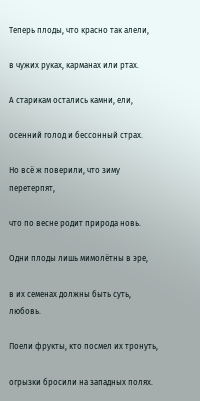Теперь плоды, что красно так алели,

в чужих руках, карманах или ртах.

А старикам остались камни, ели,

осенний голод и бессонный страх.

Но всё ж поверили, что зиму перетерпят,

что по весне родит природа новь.

Одни плоды лишь мимолётны в эре,

в их семенах должны быть суть, любовь.

Поели фрукты, кто посмел их тронуть,

огрызки бросили на западных полях.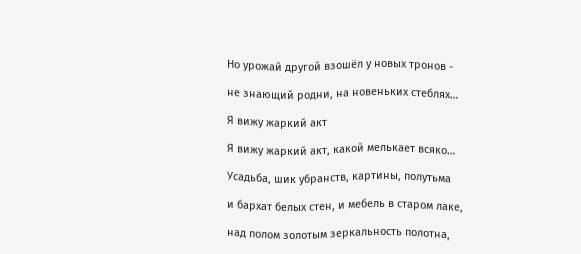Но урожай другой взошёл у новых тронов -

не знающий родни, на новеньких стеблях…

Я вижу жаркий акт

Я вижу жаркий акт, какой мелькает всяко…

Усадьба, шик убранств, картины, полутьма

и бархат белых стен, и мебель в старом лаке,

над полом золотым зеркальность полотна,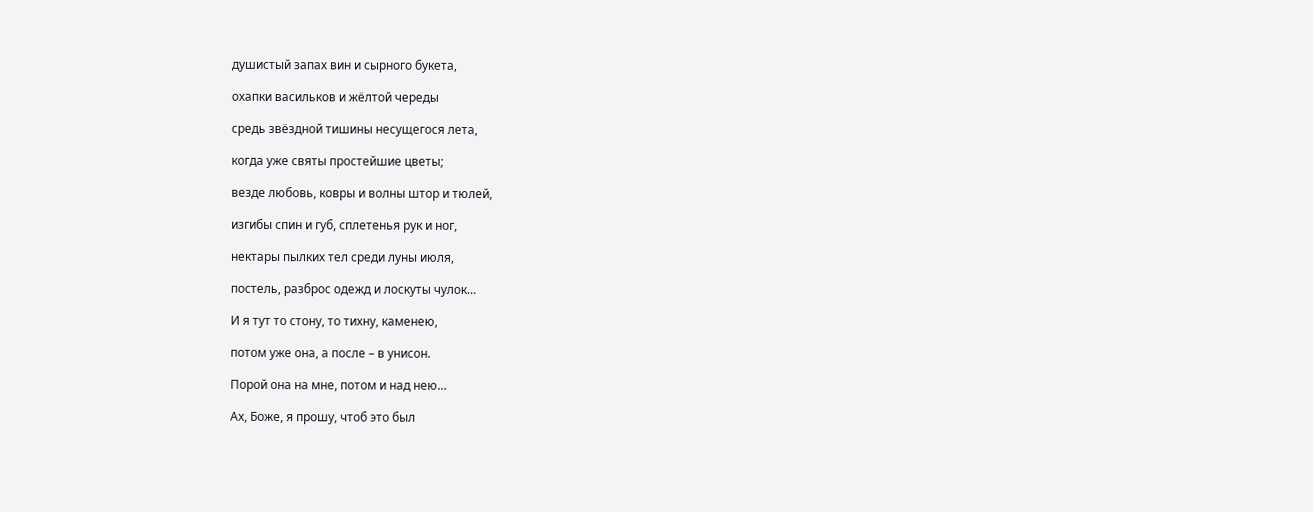душистый запах вин и сырного букета,

охапки васильков и жёлтой череды

средь звёздной тишины несущегося лета,

когда уже святы простейшие цветы;

везде любовь, ковры и волны штор и тюлей,

изгибы спин и губ, сплетенья рук и ног,

нектары пылких тел среди луны июля,

постель, разброс одежд и лоскуты чулок…

И я тут то стону, то тихну, каменею,

потом уже она, а после – в унисон.

Порой она на мне, потом и над нею…

Ах, Боже, я прошу, чтоб это был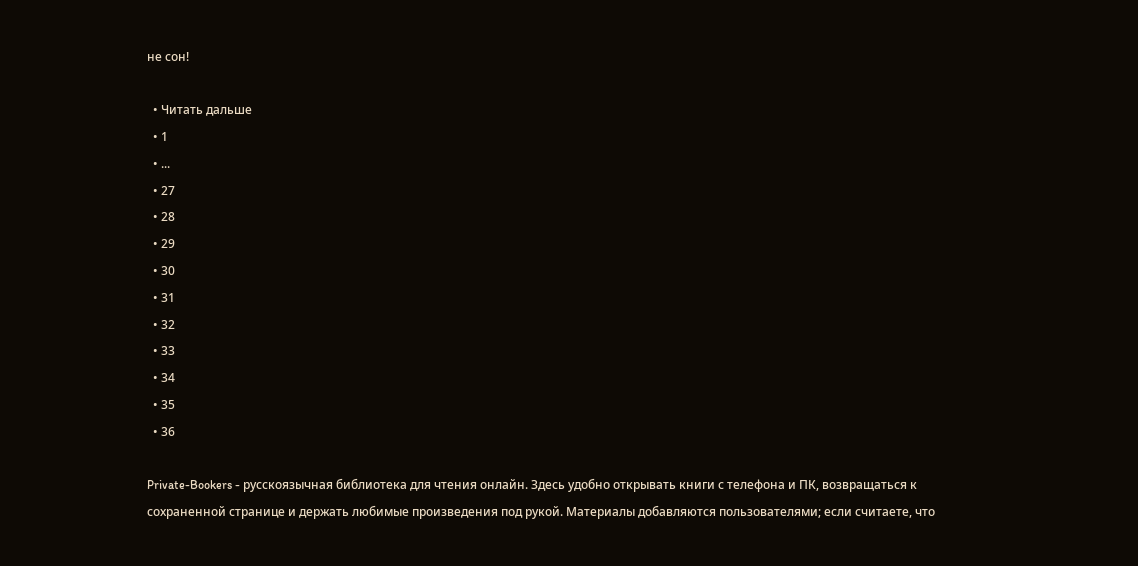не сон!

  • Читать дальше
  • 1
  • ...
  • 27
  • 28
  • 29
  • 30
  • 31
  • 32
  • 33
  • 34
  • 35
  • 36

Private-Bookers - русскоязычная библиотека для чтения онлайн. Здесь удобно открывать книги с телефона и ПК, возвращаться к сохраненной странице и держать любимые произведения под рукой. Материалы добавляются пользователями; если считаете, что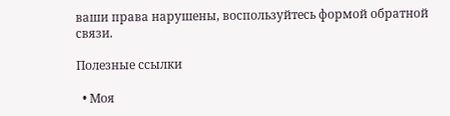ваши права нарушены, воспользуйтесь формой обратной связи.

Полезные ссылки

  • Моя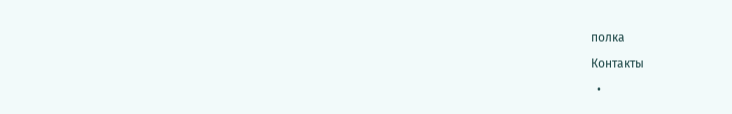полка

Контакты

  •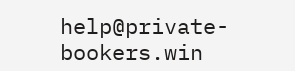help@private-bookers.win